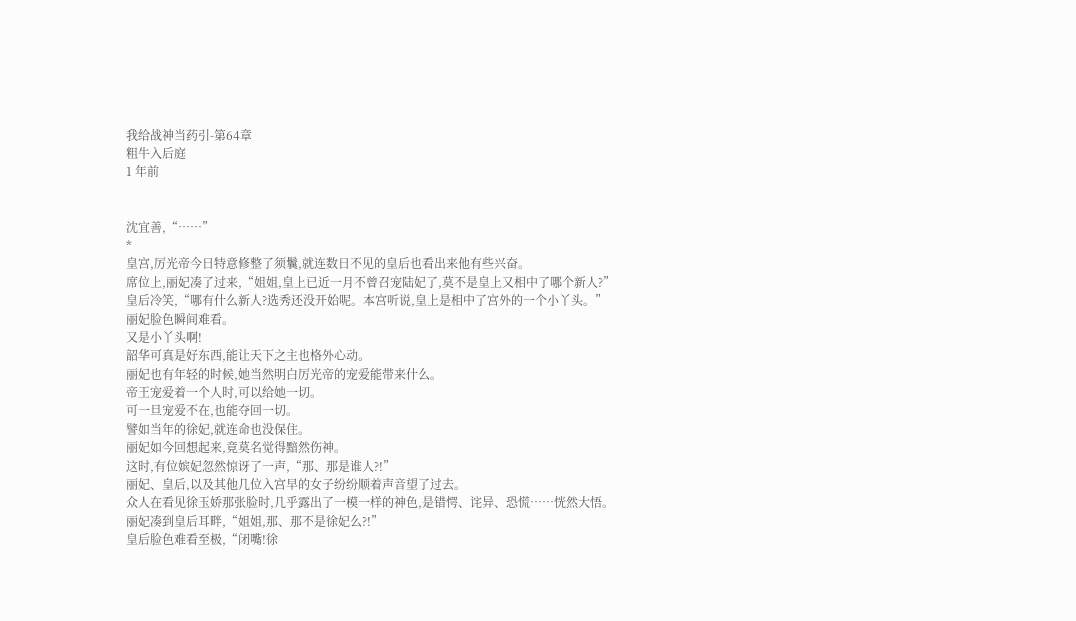我给战神当药引-第64章
粗牛入后庭
1 年前


沈宜善,“……”
*
皇宫,厉光帝今日特意修整了须鬤,就连数日不见的皇后也看出来他有些兴奋。
席位上,丽妃凑了过来,“姐姐,皇上已近一月不曾召宠陆妃了,莫不是皇上又相中了哪个新人?”
皇后冷笑,“哪有什么新人?选秀还没开始呢。本宫听说,皇上是相中了宫外的一个小丫头。”
丽妃脸色瞬间难看。
又是小丫头啊!
韶华可真是好东西,能让天下之主也格外心动。
丽妃也有年轻的时候,她当然明白厉光帝的宠爱能带来什么。
帝王宠爱着一个人时,可以给她一切。
可一旦宠爱不在,也能夺回一切。
譬如当年的徐妃,就连命也没保住。
丽妃如今回想起来,竟莫名觉得黯然伤神。
这时,有位嫔妃忽然惊讶了一声,“那、那是谁人?!”
丽妃、皇后,以及其他几位入宫早的女子纷纷顺着声音望了过去。
众人在看见徐玉娇那张脸时,几乎露出了一模一样的神色,是错愕、诧异、恐慌……恍然大悟。
丽妃凑到皇后耳畔,“姐姐,那、那不是徐妃么?!”
皇后脸色难看至极,“闭嘴!徐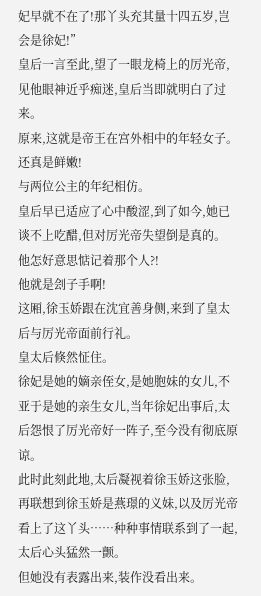妃早就不在了!那丫头充其量十四五岁,岂会是徐妃!”
皇后一言至此,望了一眼龙椅上的厉光帝,见他眼神近乎痴迷,皇后当即就明白了过来。
原来,这就是帝王在宫外相中的年轻女子。
还真是鲜嫩!
与两位公主的年纪相仿。
皇后早已适应了心中酸涩,到了如今,她已谈不上吃醋,但对厉光帝失望倒是真的。
他怎好意思惦记着那个人?!
他就是刽子手啊!
这厢,徐玉娇跟在沈宜善身侧,来到了皇太后与厉光帝面前行礼。
皇太后倏然怔住。
徐妃是她的嫡亲侄女,是她胞妹的女儿,不亚于是她的亲生女儿,当年徐妃出事后,太后怨恨了厉光帝好一阵子,至今没有彻底原谅。
此时此刻此地,太后凝视着徐玉娇这张脸,再联想到徐玉娇是燕璟的义妹,以及厉光帝看上了这丫头……种种事情联系到了一起,太后心头猛然一颤。
但她没有表露出来,装作没看出来。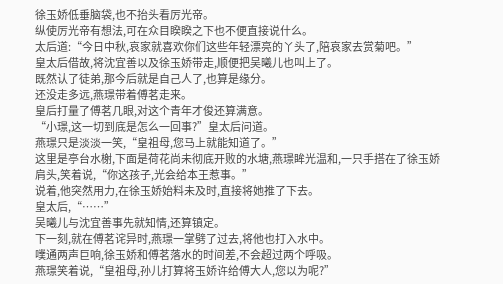徐玉娇低垂脑袋,也不抬头看厉光帝。
纵使厉光帝有想法,可在众目睽睽之下也不便直接说什么。
太后道:“今日中秋,哀家就喜欢你们这些年轻漂亮的丫头了,陪哀家去赏菊吧。”
皇太后借故,将沈宜善以及徐玉娇带走,顺便把吴曦儿也叫上了。
既然认了徒弟,那今后就是自己人了,也算是缘分。
还没走多远,燕璟带着傅茗走来。
皇后打量了傅茗几眼,对这个青年才俊还算满意。
“小璟,这一切到底是怎么一回事?”皇太后问道。
燕璟只是淡淡一笑,“皇祖母,您马上就能知道了。”
这里是亭台水榭,下面是荷花尚未彻底开败的水塘,燕璟眸光温和,一只手搭在了徐玉娇肩头,笑着说,“你这孩子,光会给本王惹事。”
说着,他突然用力,在徐玉娇始料未及时,直接将她推了下去。
皇太后,“……”
吴曦儿与沈宜善事先就知情,还算镇定。
下一刻,就在傅茗诧异时,燕璟一掌劈了过去,将他也打入水中。
噗通两声巨响,徐玉娇和傅茗落水的时间差,不会超过两个呼吸。
燕璟笑着说,“皇祖母,孙儿打算将玉娇许给傅大人,您以为呢?”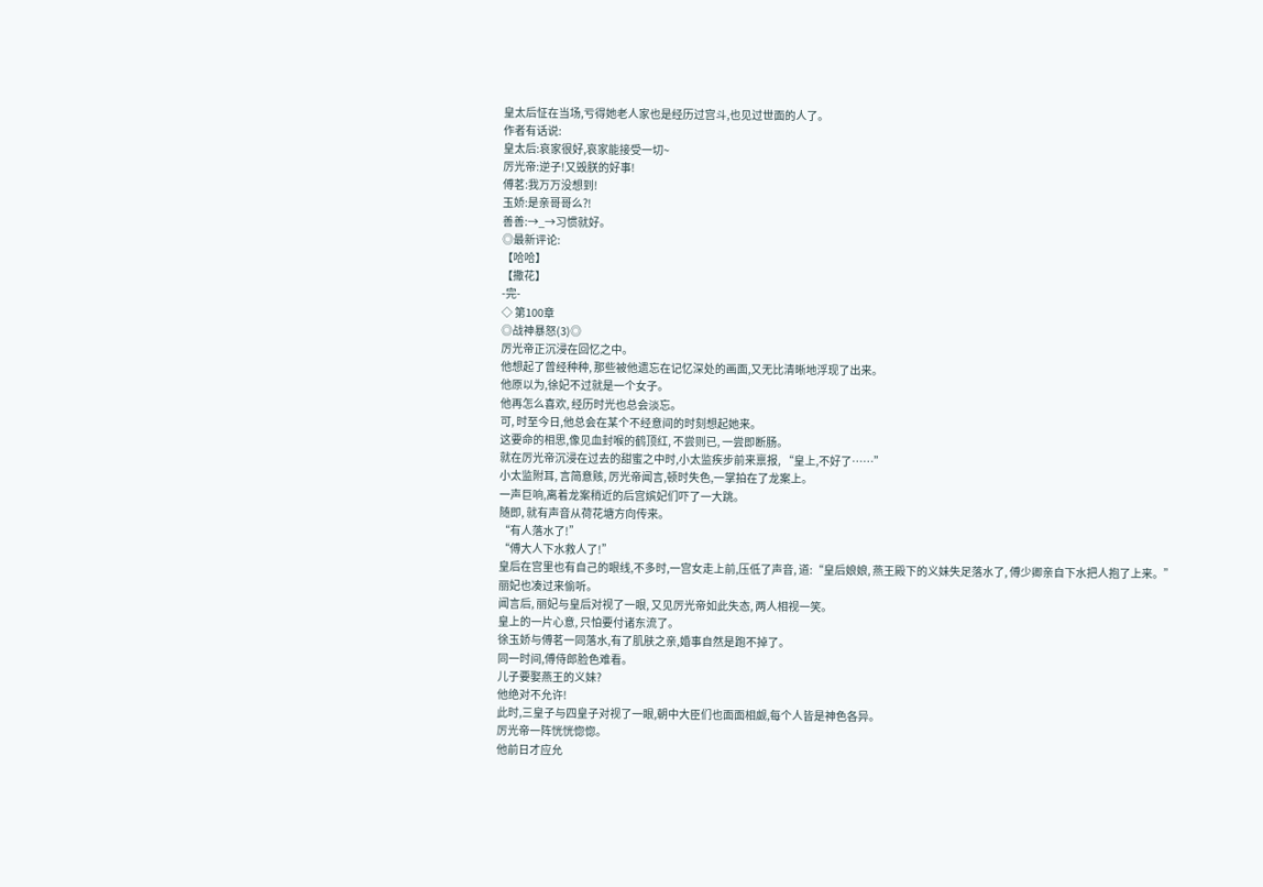皇太后怔在当场,亏得她老人家也是经历过宫斗,也见过世面的人了。
作者有话说:
皇太后:哀家很好,哀家能接受一切~
厉光帝:逆子!又毁朕的好事!
傅茗:我万万没想到!
玉娇:是亲哥哥么?!
善善:→_→习惯就好。
◎最新评论:
【哈哈】
【撒花】
-完-
◇ 第100章
◎战神暴怒(3)◎
厉光帝正沉浸在回忆之中。
他想起了曾经种种, 那些被他遗忘在记忆深处的画面,又无比清晰地浮现了出来。
他原以为,徐妃不过就是一个女子。
他再怎么喜欢, 经历时光也总会淡忘。
可, 时至今日,他总会在某个不经意间的时刻想起她来。
这要命的相思,像见血封喉的鹤顶红, 不尝则已, 一尝即断肠。
就在厉光帝沉浸在过去的甜蜜之中时,小太监疾步前来禀报, “皇上,不好了……”
小太监附耳, 言简意赅, 厉光帝闻言,顿时失色,一掌拍在了龙案上。
一声巨响,离着龙案稍近的后宫嫔妃们吓了一大跳。
随即, 就有声音从荷花塘方向传来。
“有人落水了!”
“傅大人下水救人了!”
皇后在宫里也有自己的眼线,不多时,一宫女走上前,压低了声音, 道:“皇后娘娘, 燕王殿下的义妹失足落水了, 傅少卿亲自下水把人抱了上来。”
丽妃也凑过来偷听。
闻言后, 丽妃与皇后对视了一眼, 又见厉光帝如此失态, 两人相视一笑。
皇上的一片心意, 只怕要付诸东流了。
徐玉娇与傅茗一同落水,有了肌肤之亲,婚事自然是跑不掉了。
同一时间,傅侍郎脸色难看。
儿子要娶燕王的义妹?
他绝对不允许!
此时,三皇子与四皇子对视了一眼,朝中大臣们也面面相觑,每个人皆是神色各异。
厉光帝一阵恍恍惚惚。
他前日才应允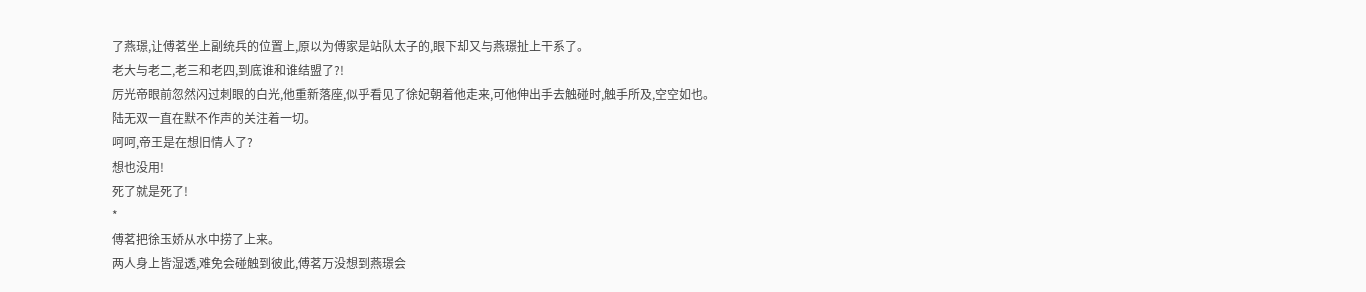了燕璟,让傅茗坐上副统兵的位置上,原以为傅家是站队太子的,眼下却又与燕璟扯上干系了。
老大与老二,老三和老四,到底谁和谁结盟了?!
厉光帝眼前忽然闪过刺眼的白光,他重新落座,似乎看见了徐妃朝着他走来,可他伸出手去触碰时,触手所及,空空如也。
陆无双一直在默不作声的关注着一切。
呵呵,帝王是在想旧情人了?
想也没用!
死了就是死了!
*
傅茗把徐玉娇从水中捞了上来。
两人身上皆湿透,难免会碰触到彼此,傅茗万没想到燕璟会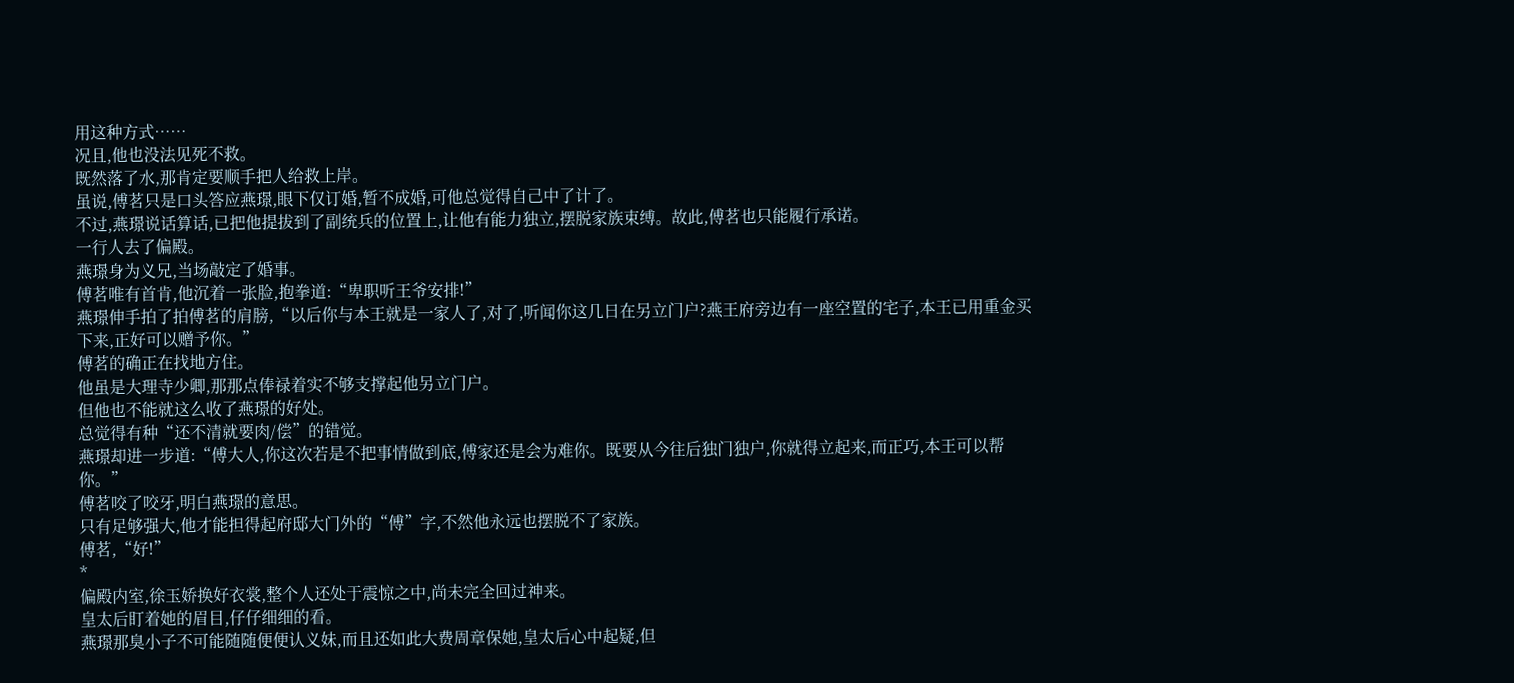用这种方式……
况且,他也没法见死不救。
既然落了水,那肯定要顺手把人给救上岸。
虽说,傅茗只是口头答应燕璟,眼下仅订婚,暂不成婚,可他总觉得自己中了计了。
不过,燕璟说话算话,已把他提拔到了副统兵的位置上,让他有能力独立,摆脱家族束缚。故此,傅茗也只能履行承诺。
一行人去了偏殿。
燕璟身为义兄,当场敲定了婚事。
傅茗唯有首肯,他沉着一张脸,抱拳道:“卑职听王爷安排!”
燕璟伸手拍了拍傅茗的肩膀,“以后你与本王就是一家人了,对了,听闻你这几日在另立门户?燕王府旁边有一座空置的宅子,本王已用重金买下来,正好可以赠予你。”
傅茗的确正在找地方住。
他虽是大理寺少卿,那那点俸禄着实不够支撑起他另立门户。
但他也不能就这么收了燕璟的好处。
总觉得有种“还不清就要肉/偿”的错觉。
燕璟却进一步道:“傅大人,你这次若是不把事情做到底,傅家还是会为难你。既要从今往后独门独户,你就得立起来,而正巧,本王可以帮你。”
傅茗咬了咬牙,明白燕璟的意思。
只有足够强大,他才能担得起府邸大门外的“傅”字,不然他永远也摆脱不了家族。
傅茗,“好!”
*
偏殿内室,徐玉娇换好衣裳,整个人还处于震惊之中,尚未完全回过神来。
皇太后盯着她的眉目,仔仔细细的看。
燕璟那臭小子不可能随随便便认义妹,而且还如此大费周章保她,皇太后心中起疑,但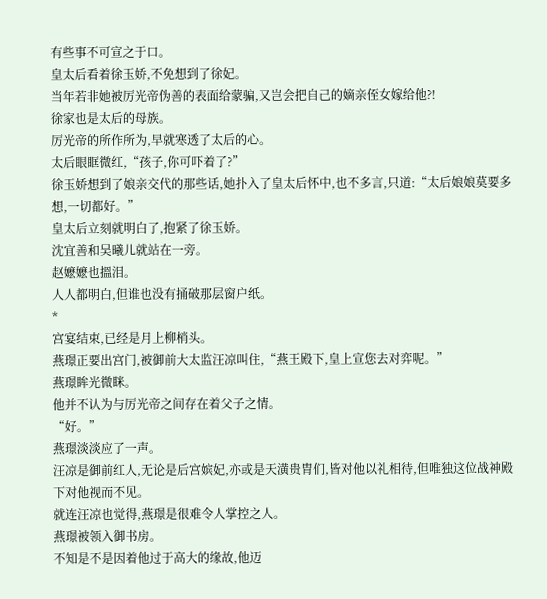有些事不可宣之于口。
皇太后看着徐玉娇,不免想到了徐妃。
当年若非她被厉光帝伪善的表面给蒙骗,又岂会把自己的嫡亲侄女嫁给他?!
徐家也是太后的母族。
厉光帝的所作所为,早就寒透了太后的心。
太后眼眶微红,“孩子,你可吓着了?”
徐玉娇想到了娘亲交代的那些话,她扑入了皇太后怀中,也不多言,只道:“太后娘娘莫要多想,一切都好。”
皇太后立刻就明白了,抱紧了徐玉娇。
沈宜善和吴曦儿就站在一旁。
赵嬷嬷也搵泪。
人人都明白,但谁也没有捅破那层窗户纸。
*
宫宴结束,已经是月上柳梢头。
燕璟正要出宫门,被御前大太监汪凉叫住,“燕王殿下,皇上宣您去对弈呢。”
燕璟眸光微眯。
他并不认为与厉光帝之间存在着父子之情。
“好。”
燕璟淡淡应了一声。
汪凉是御前红人,无论是后宫嫔妃,亦或是天潢贵胄们,皆对他以礼相待,但唯独这位战神殿下对他视而不见。
就连汪凉也觉得,燕璟是很难令人掌控之人。
燕璟被领入御书房。
不知是不是因着他过于高大的缘故,他迈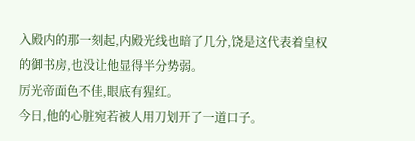入殿内的那一刻起,内殿光线也暗了几分,饶是这代表着皇权的御书房,也没让他显得半分势弱。
厉光帝面色不佳,眼底有猩红。
今日,他的心脏宛若被人用刀划开了一道口子。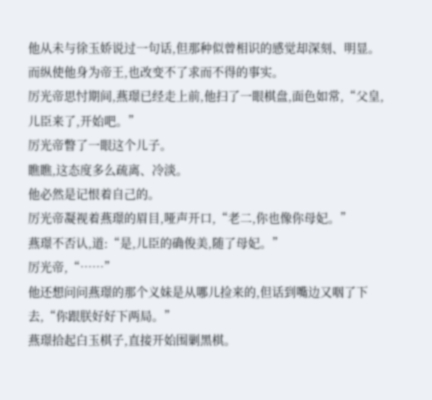他从未与徐玉娇说过一句话,但那种似曾相识的感觉却深刻、明显。
而纵使他身为帝王,也改变不了求而不得的事实。
厉光帝思忖期间,燕璟已经走上前,他扫了一眼棋盘,面色如常,“父皇,儿臣来了,开始吧。”
厉光帝瞥了一眼这个儿子。
瞧瞧,这态度多么疏离、冷淡。
他必然是记恨着自己的。
厉光帝凝视着燕璟的眉目,哑声开口,“老二,你也像你母妃。”
燕璟不否认,道:“是,儿臣的确俊美,随了母妃。”
厉光帝,“……”
他还想问问燕璟的那个义妹是从哪儿捡来的,但话到嘴边又咽了下去,“你跟朕好好下两局。”
燕璟拾起白玉棋子,直接开始围剿黑棋。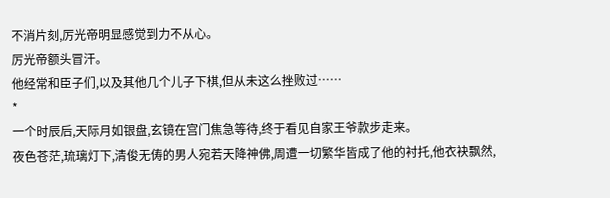不消片刻,厉光帝明显感觉到力不从心。
厉光帝额头冒汗。
他经常和臣子们,以及其他几个儿子下棋,但从未这么挫败过……
*
一个时辰后,天际月如银盘,玄镜在宫门焦急等待,终于看见自家王爷款步走来。
夜色苍茫,琉璃灯下,清俊无俦的男人宛若天降神佛,周遭一切繁华皆成了他的衬托,他衣袂飘然,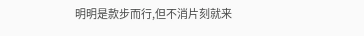明明是款步而行,但不消片刻就来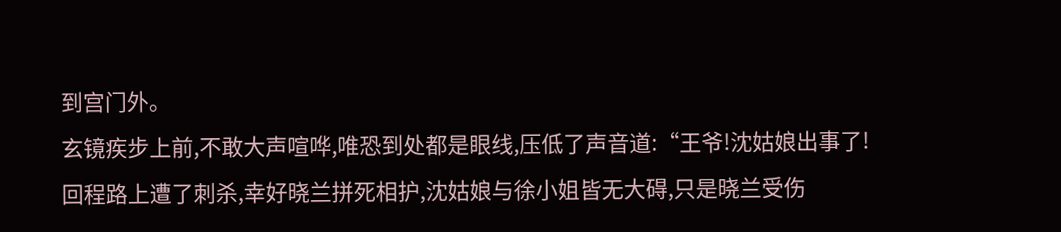到宫门外。
玄镜疾步上前,不敢大声喧哗,唯恐到处都是眼线,压低了声音道:“王爷!沈姑娘出事了!回程路上遭了刺杀,幸好晓兰拼死相护,沈姑娘与徐小姐皆无大碍,只是晓兰受伤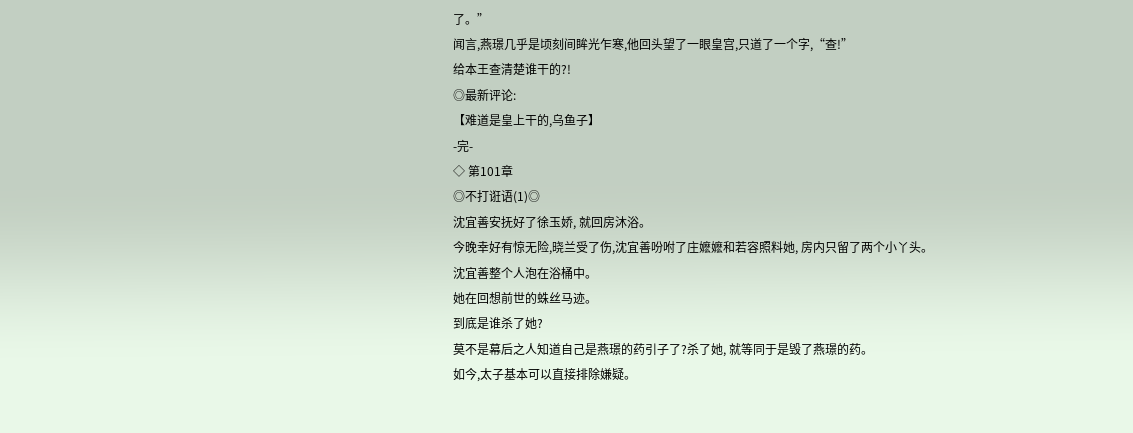了。”
闻言,燕璟几乎是顷刻间眸光乍寒,他回头望了一眼皇宫,只道了一个字,“查!”
给本王查清楚谁干的?!
◎最新评论:
【难道是皇上干的,乌鱼子】
-完-
◇ 第101章
◎不打诳语(1)◎
沈宜善安抚好了徐玉娇, 就回房沐浴。
今晚幸好有惊无险,晓兰受了伤,沈宜善吩咐了庄嬷嬷和若容照料她, 房内只留了两个小丫头。
沈宜善整个人泡在浴桶中。
她在回想前世的蛛丝马迹。
到底是谁杀了她?
莫不是幕后之人知道自己是燕璟的药引子了?杀了她, 就等同于是毁了燕璟的药。
如今,太子基本可以直接排除嫌疑。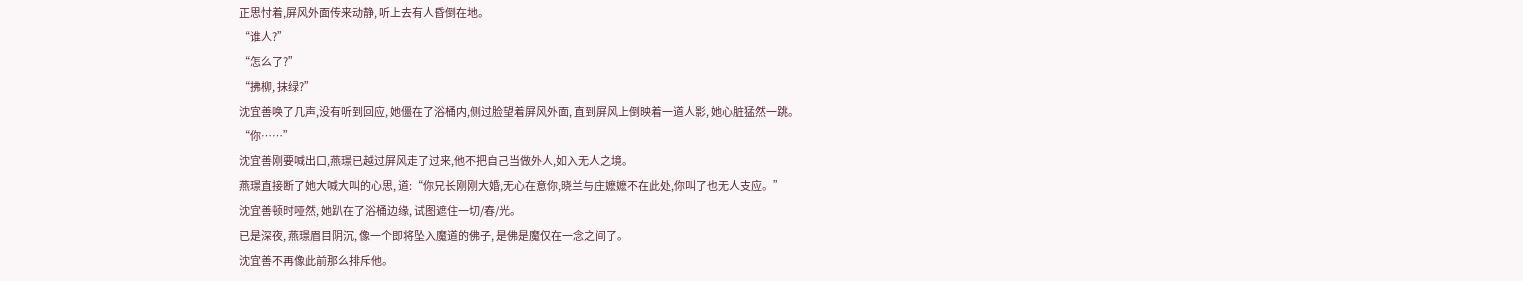正思忖着,屏风外面传来动静, 听上去有人昏倒在地。
“谁人?”
“怎么了?”
“拂柳, 抹绿?”
沈宜善唤了几声,没有听到回应, 她僵在了浴桶内,侧过脸望着屏风外面, 直到屏风上倒映着一道人影, 她心脏猛然一跳。
“你……”
沈宜善刚要喊出口,燕璟已越过屏风走了过来,他不把自己当做外人,如入无人之境。
燕璟直接断了她大喊大叫的心思, 道:“你兄长刚刚大婚,无心在意你,晓兰与庄嬷嬷不在此处,你叫了也无人支应。”
沈宜善顿时哑然, 她趴在了浴桶边缘, 试图遮住一切/春/光。
已是深夜, 燕璟眉目阴沉, 像一个即将坠入魔道的佛子, 是佛是魔仅在一念之间了。
沈宜善不再像此前那么排斥他。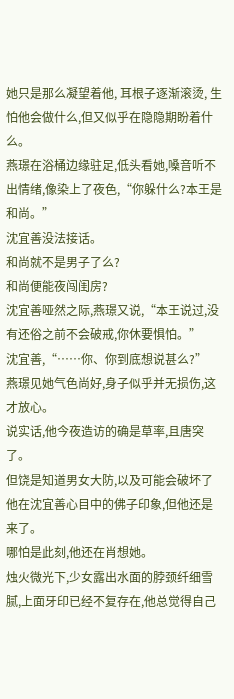她只是那么凝望着他, 耳根子逐渐滚烫, 生怕他会做什么,但又似乎在隐隐期盼着什么。
燕璟在浴桶边缘驻足,低头看她,嗓音听不出情绪,像染上了夜色,“你躲什么?本王是和尚。”
沈宜善没法接话。
和尚就不是男子了么?
和尚便能夜闯闺房?
沈宜善哑然之际,燕璟又说,“本王说过,没有还俗之前不会破戒,你休要惧怕。”
沈宜善,“……你、你到底想说甚么?”
燕璟见她气色尚好,身子似乎并无损伤,这才放心。
说实话,他今夜造访的确是草率,且唐突了。
但饶是知道男女大防,以及可能会破坏了他在沈宜善心目中的佛子印象,但他还是来了。
哪怕是此刻,他还在肖想她。
烛火微光下,少女露出水面的脖颈纤细雪腻,上面牙印已经不复存在,他总觉得自己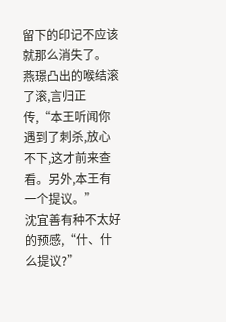留下的印记不应该就那么消失了。
燕璟凸出的喉结滚了滚,言归正传,“本王听闻你遇到了刺杀,放心不下,这才前来查看。另外,本王有一个提议。”
沈宜善有种不太好的预感,“什、什么提议?”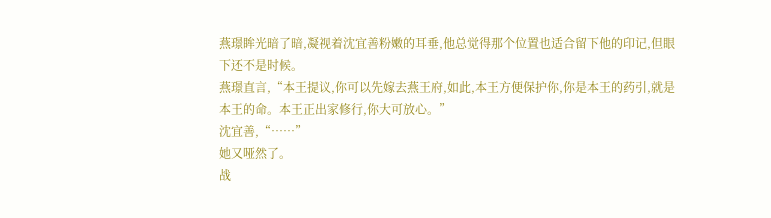燕璟眸光暗了暗,凝视着沈宜善粉嫩的耳垂,他总觉得那个位置也适合留下他的印记,但眼下还不是时候。
燕璟直言,“本王提议,你可以先嫁去燕王府,如此,本王方便保护你,你是本王的药引,就是本王的命。本王正出家修行,你大可放心。”
沈宜善,“……”
她又哑然了。
战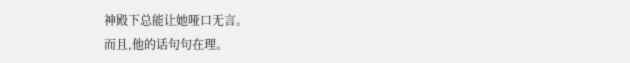神殿下总能让她哑口无言。
而且,他的话句句在理。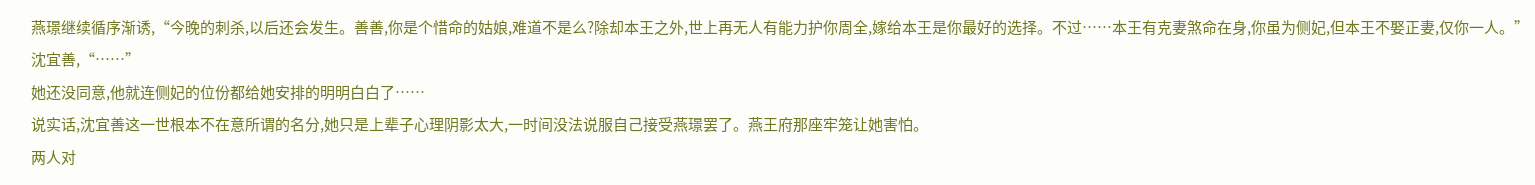燕璟继续循序渐诱,“今晚的刺杀,以后还会发生。善善,你是个惜命的姑娘,难道不是么?除却本王之外,世上再无人有能力护你周全,嫁给本王是你最好的选择。不过……本王有克妻煞命在身,你虽为侧妃,但本王不娶正妻,仅你一人。”
沈宜善,“……”
她还没同意,他就连侧妃的位份都给她安排的明明白白了……
说实话,沈宜善这一世根本不在意所谓的名分,她只是上辈子心理阴影太大,一时间没法说服自己接受燕璟罢了。燕王府那座牢笼让她害怕。
两人对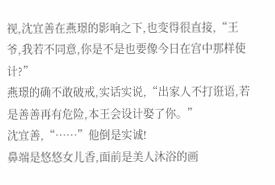视,沈宜善在燕璟的影响之下,也变得很直接,“王爷,我若不同意,你是不是也要像今日在宫中那样使计?”
燕璟的确不敢破戒,实话实说,“出家人不打诳语,若是善善再有危险,本王会设计娶了你。”
沈宜善,“……”他倒是实诚!
鼻端是悠悠女儿香,面前是美人沐浴的画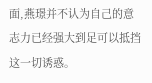面,燕璟并不认为自己的意志力已经强大到足可以抵挡这一切诱惑。